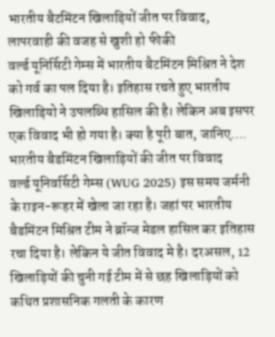भारतीय बैटमिंटन खिलाड़ियों जीत पर विवाद, लापरवाही की वजह से खुशी हो फीकी
वर्ल्ड यूनिर्सिटी गेम्स में भारतीय बैटमिंटन मिश्रित ने देश को गर्व का पल दिया है। इतिहास रचते हुए भारतीय खिलाड़ियो ने उपलब्धि हासिल की है। लेकिन अब इसपर एक विवाद भी हो गया है। क्या है पूरी बात, जानिए….
भारतीय बैडमिंटन खिलाड़ियों की जीत पर विवाद
वर्ल्ड यूनिवर्सिटी गेम्स (WUG 2025) इस समय जर्मनी के राइन-रूहर में खेला जा रहा है। जहां पर भारतीय बैडमिंटन मिश्रित टीम ने ब्रॉन्ज मेडल हासिल कर इतिहास रचा दिया है। लेकिन ये जीत विवाद मे है। दरअसल, 12 खिलाड़ियों की चुनी गई टीम में से छह खिलाड़ियों को कथित प्रशासनिक गलती के कारण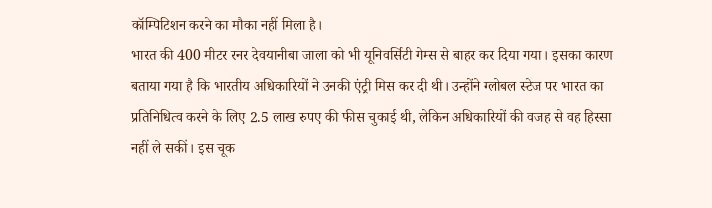कॉम्पिटिशन करने का मौका नहीं मिला है।
भारत की 400 मीटर रनर देवयानीबा जाला को भी यूनिवर्सिटी गेम्स से बाहर कर दिया गया। इसका कारण बताया गया है कि भारतीय अधिकारियों ने उनकी एंट्री मिस कर दी थी। उन्होंने ग्लोबल स्टेज पर भारत का प्रतिनिधित्व करने के लिए 2.5 लाख रुपए की फीस चुकाई थी, लेकिन अधिकारियों की वजह से वह हिस्सा नहीं ले सकीं। इस चूक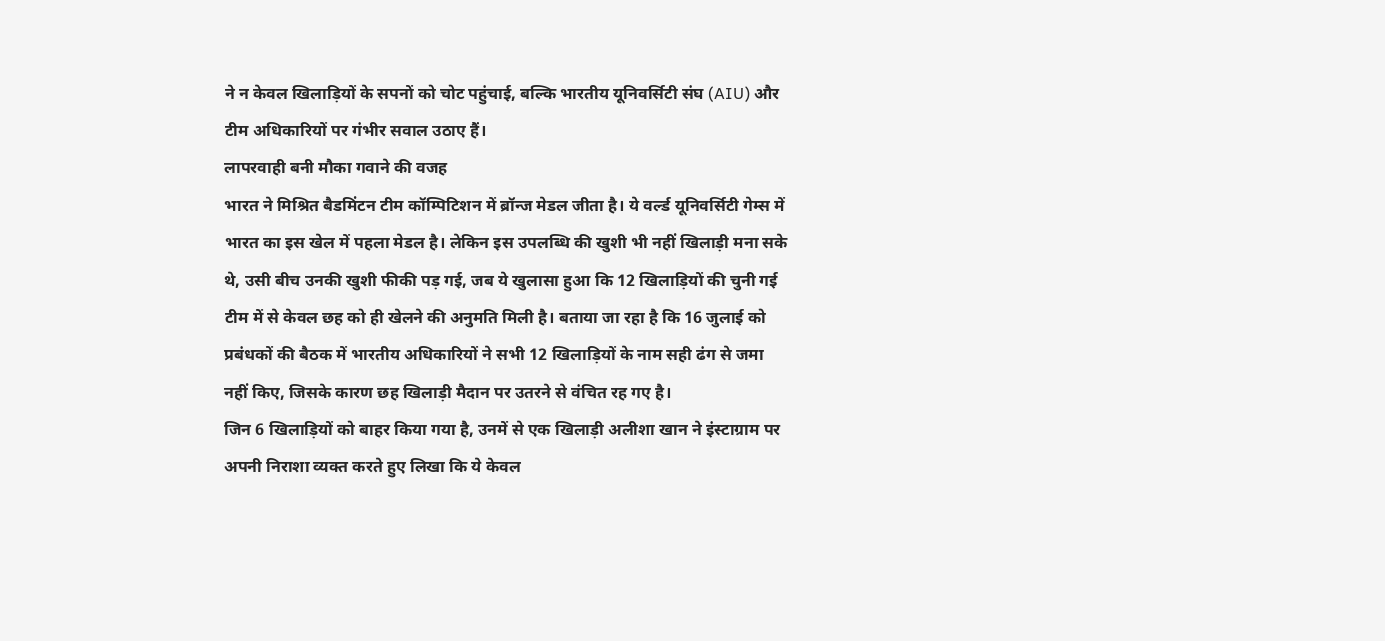ने न केवल खिलाड़ियों के सपनों को चोट पहुंचाई, बल्कि भारतीय यूनिवर्सिटी संघ (AIU) और टीम अधिकारियों पर गंभीर सवाल उठाए हैं।
लापरवाही बनी मौका गवाने की वजह
भारत ने मिश्रित बैडमिंटन टीम कॉम्पिटिशन में ब्रॉन्ज मेडल जीता है। ये वर्ल्ड यूनिवर्सिटी गेम्स में भारत का इस खेल में पहला मेडल है। लेकिन इस उपलब्धि की खुशी भी नहीं खिलाड़ी मना सके थे, उसी बीच उनकी खुशी फीकी पड़ गई, जब ये खुलासा हुआ कि 12 खिलाड़ियों की चुनी गई टीम में से केवल छह को ही खेलने की अनुमति मिली है। बताया जा रहा है कि 16 जुलाई को प्रबंधकों की बैठक में भारतीय अधिकारियों ने सभी 12 खिलाड़ियों के नाम सही ढंग से जमा नहीं किए, जिसके कारण छह खिलाड़ी मैदान पर उतरने से वंचित रह गए है।
जिन 6 खिलाड़ियों को बाहर किया गया है, उनमें से एक खिलाड़ी अलीशा खान ने इंस्टाग्राम पर अपनी निराशा व्यक्त करते हुए लिखा कि ये केवल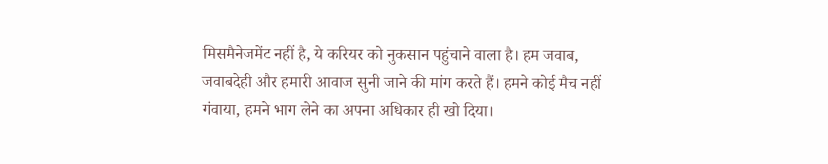मिसमैनेजमेंट नहीं है, ये करियर को नुकसान पहुंचाने वाला है। हम जवाब, जवाबदेही और हमारी आवाज सुनी जाने की मांग करते हैं। हमने कोई मैच नहीं गंवाया, हमने भाग लेने का अपना अधिकार ही खो दिया।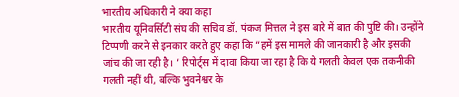भारतीय अधिकारी ने क्या कहा
भारतीय यूनिवर्सिटी संघ की सचिव डॉ. पंकज मित्तल ने इस बारे में बात की पुष्टि की। उन्होंने टिप्पणी करने से इनकार करते हुए कहा कि “हमें इस मामले की जानकारी है और इसकी जांच की जा रही है। ’ रिपोर्ट्स में दावा किया जा रहा है कि ये गलती केवल एक तकनीकी गलती नहीं थी, बल्कि भुवनेश्वर के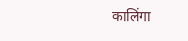कालिंगा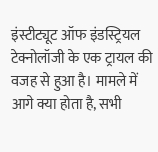इंस्टीट्यूट ऑफ इंडस्ट्रियल टेक्नोलॉजी के एक ट्रायल की वजह से हुआ है। मामले में आगे क्या होता है, सभी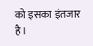को इसका इंतजार है।